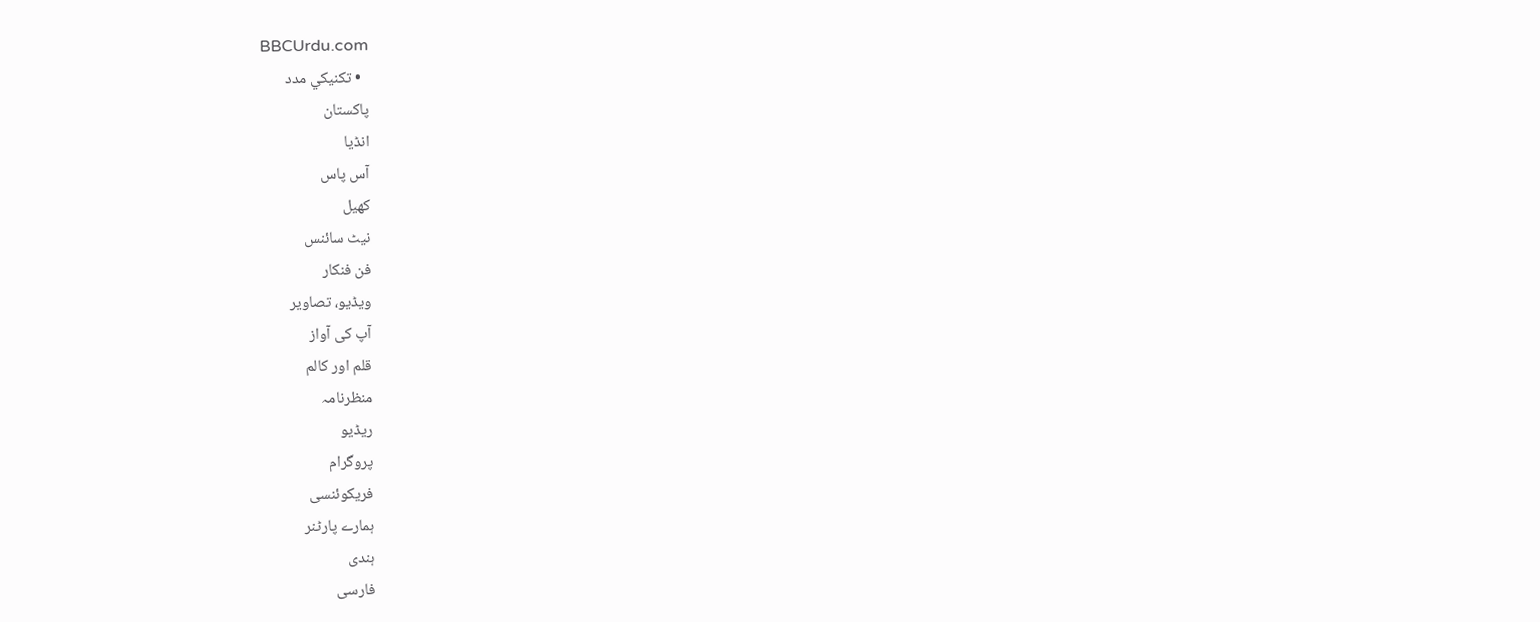BBCUrdu.com
  • تکنيکي مدد
پاکستان
انڈیا
آس پاس
کھیل
نیٹ سائنس
فن فنکار
ویڈیو، تصاویر
آپ کی آواز
قلم اور کالم
منظرنامہ
ریڈیو
پروگرام
فریکوئنسی
ہمارے پارٹنر
ہندی
فارسی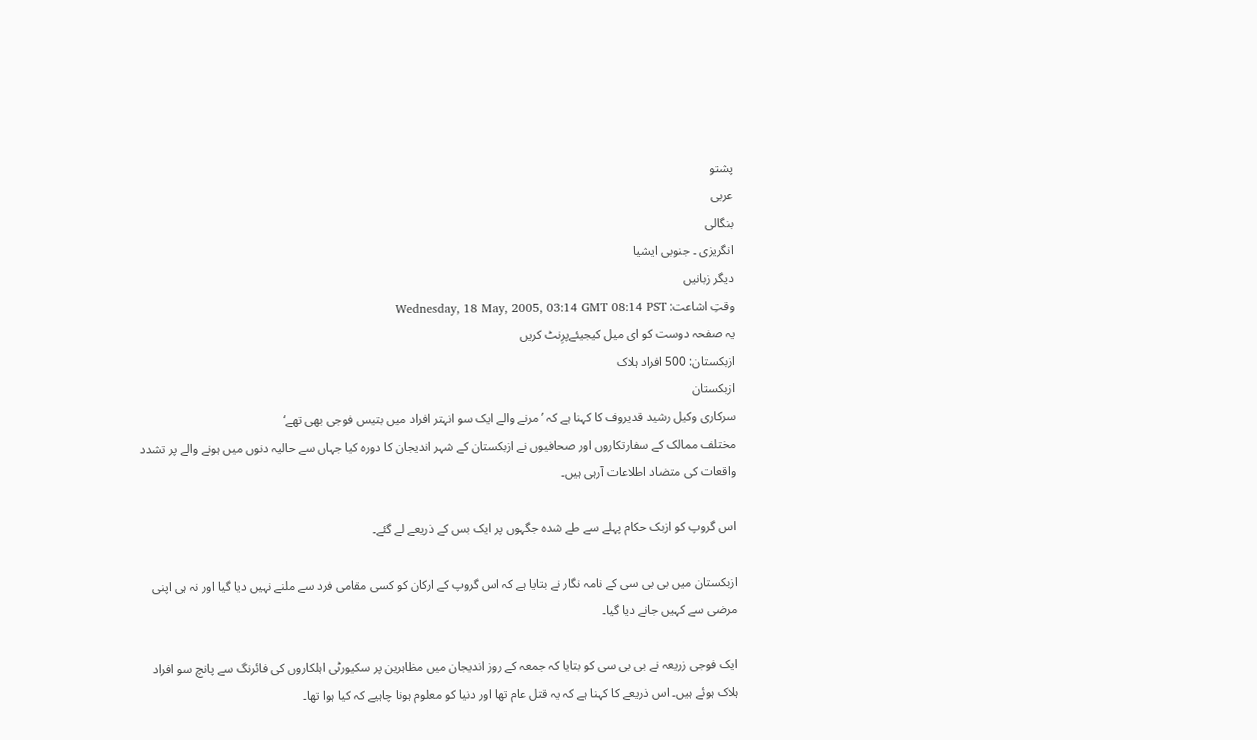پشتو
عربی
بنگالی
انگریزی ۔ جنوبی ایشیا
دیگر زبانیں
وقتِ اشاعت: Wednesday, 18 May, 2005, 03:14 GMT 08:14 PST
یہ صفحہ دوست کو ای میل کیجیئےپرِنٹ کریں
ازبکستان: 500 افراد ہلاک
ازبکستان
سرکاری وکیل رشید قدیروف کا کہنا ہے کہ ’مرنے والے ایک سو انہتر افراد میں بتیس فوجی بھی تھے‘
مختلف ممالک کے سفارتکاروں اور صحافیوں نے ازبکستان کے شہر اندیجان کا دورہ کیا جہاں سے حالیہ دنوں میں ہونے والے پر تشدد واقعات کی متضاد اطلاعات آرہی ہیں۔

اس گروپ کو ازبک حکام پہلے سے طے شدہ جگہوں پر ایک بس کے ذریعے لے گئے۔

ازبکستان میں بی بی سی کے نامہ نگار نے بتایا ہے کہ اس گروپ کے ارکان کو کسی مقامی فرد سے ملنے نہیں دیا گیا اور نہ ہی اپنی مرضی سے کہیں جانے دیا گیا۔

ایک فوجی زریعہ نے بی بی سی کو بتایا کہ جمعہ کے روز اندیجان میں مظاہرین پر سکیورٹی اہلکاروں کی فائرنگ سے پانچ سو افراد ہلاک ہوئے ہیں۔ اس ذریعے کا کہنا ہے کہ یہ قتل عام تھا اور دنیا کو معلوم ہونا چاہیے کہ کیا ہوا تھا۔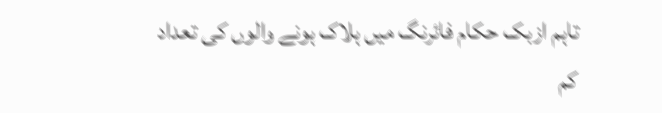تاہم ازبک حکام فائرنگ میں ہلاک ہونے والوں کی تعداد کم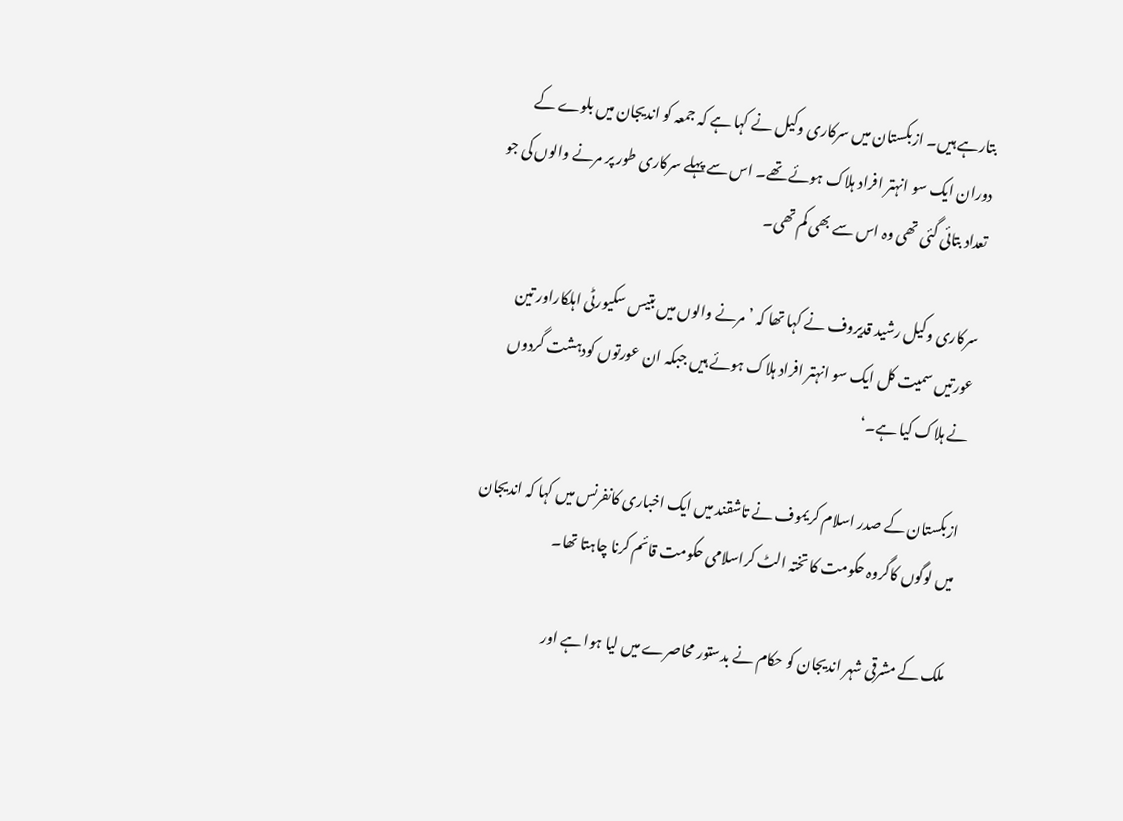بتارہے ہیں۔ ازبکستان میں سرکاری وکیل نے کہا ہے کہ جمعہ کو اندیجان میں بلوے کے دوران ایک سو انہتر افراد ہلاک ہوئے تھے۔ اس سے پہلے سرکاری طور پر مرنے والوں کی جو تعداد بتائی گئی تھی وہ اس سے بھی کم تھی۔

سرکاری وکیل رشید قدیروف نے کہا تھا کہ ’مرنے والوں میں بتیس سکیورٹی اہلکاراور تین عورتیں سمیت کل ایک سو انہتر افراد ہلاک ہوئے ہیں جبکہ ان عورتوں کودہشت گردوں نے ہلاک کیا ہے۔‘

ازبکستان کے صدر اسلام کریموف نے تاشقند میں ایک اخباری کانفرنس میں کہا کہ اندیجان میں لوگوں کاگروہ حکومت کا تختہ الٹ کراسلامی حکومت قائم کرنا چاہتا تھا۔

ملک کے مشرقی شہر اندیجان کو حکام نے بدستور محاصرے میں لیا ہوا ہے اور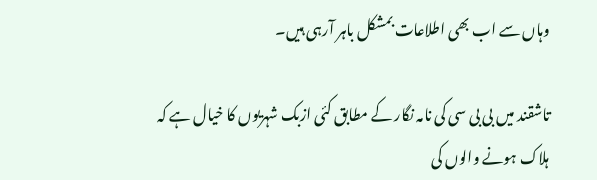وہاں سے اب بھی اطلاعات بمشکل باہر آرہی ہیں۔

تاشقند میں بی بی سی کی نامہ نگار کے مطابق کئی ازبک شہریوں کا خیال ہے کہ ہلاک ہونے والوں کی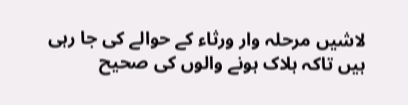لاشیں مرحلہ وار ورثاء کے حوالے کی جا رہی ہیں تاکہ ہلاک ہونے والوں کی صحیح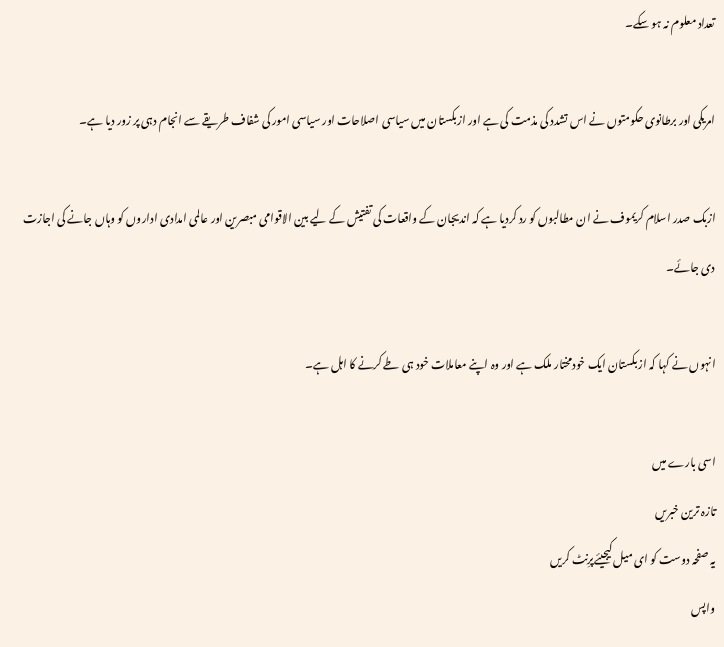تعداد معلوم نہ ہو سکے۔

امریکی اور برطانوی حکومتوں نے اس تشدد کی مذمت کی ہے اور ازبکستان میں سیاسی اصلاحات اور سیاسی امور کی شفاف طریقے سے انجام دہی پر زور دیا ہے۔

ازبک صدر اسلام کریموف نے ان مطالبوں کو رد کردیا ہے کہ اندیجان کے واقعات کی تفتیش کے لیے بین الاقوامی مبصرین اور عالمی امدادی اداروں کو وہاں جانے کی اجازت دی جائے۔

انہوں نے کہا کہ ازبکستان ایک خودمختار ملک ہے اور وہ اپنے معاملات خود ہی طے کرنے کا اہل ہے۔

اسی بارے میں
تازہ ترین خبریں
یہ صفحہ دوست کو ای میل کیجیئےپرِنٹ کریں
واپس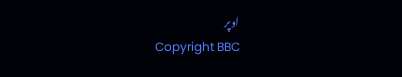اوپر
Copyright BBC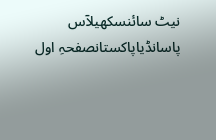نیٹ سائنسکھیلآس پاسانڈیاپاکستانصفحہِ اول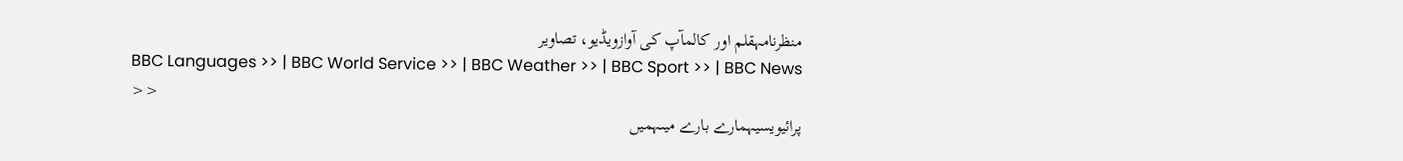منظرنامہقلم اور کالمآپ کی آوازویڈیو، تصاویر
BBC Languages >> | BBC World Service >> | BBC Weather >> | BBC Sport >> | BBC News >>
پرائیویسیہمارے بارے میںہمیں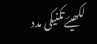لکھیئےتکنیکی مدد